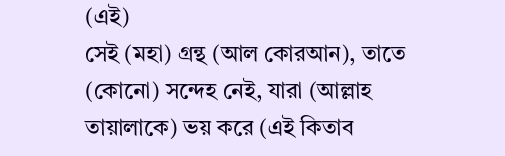(এই)
সেই (মহা) গ্রন্থ (আল কোরআন), তাতে (কোনো) সন্দেহ নেই, যারা (আল্লাহ
তায়ালাকে) ভয় করে (এই কিতাব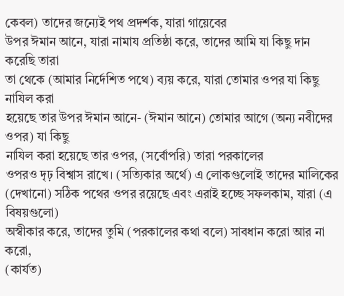কেবল) তাদের জন্যেই পথ প্রদর্শক, যারা গায়েবের
উপর ঈমান আনে, যারা নামায প্রতিষ্ঠা করে, তাদের আমি যা কিছু দান করেছি তারা
তা থেকে (আমার নির্দেশিত পথে) ব্যয় করে, যারা তোমার ওপর যা কিছু নাযিল করা
হয়েছে তার উপর ঈমান আনে- (ঈমান আনে) তোমার আগে (অন্য নবীদের ওপর) যা কিছু
নাযিল করা হয়েছে তার ওপর, (সর্বোপরি) তারা পরকালের
ওপরও দৃঢ় বিশ্বাস রাখে। (সত্যিকার অর্থে) এ লোকগুলোই তাদের মালিকের
(দেখানো) সঠিক পথের ওপর রয়েছে এবং এরাই হচ্ছে সফলকাম, যারা (এ বিষয়গুলো)
অস্বীকার করে, তাদের তুমি (পরকালের কথা বলে) সাবধান করো আর না করো,
(কার্যত)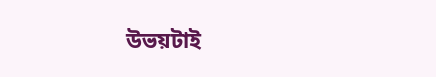উভয়টাই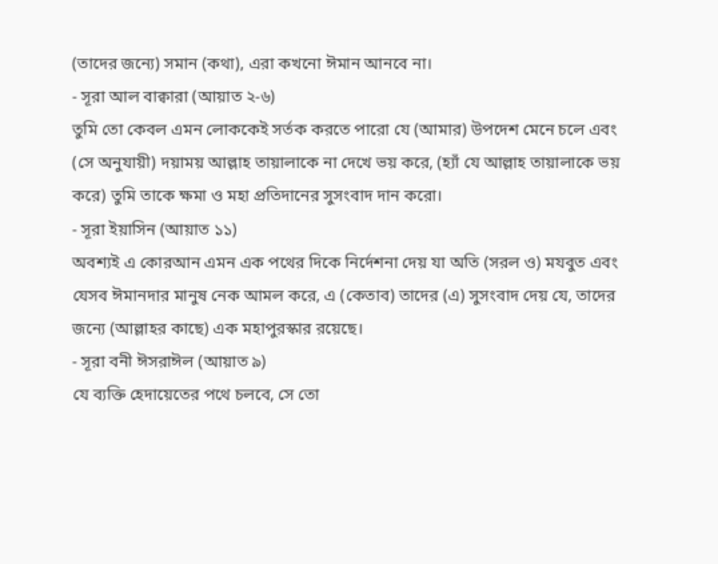(তাদের জন্যে) সমান (কথা), এরা কখনো ঈমান আনবে না।
- সূরা আল বাক্বারা (আয়াত ২-৬)
তুমি তো কেবল এমন লোককেই সর্তক করতে পারো যে (আমার) উপদেশ মেনে চলে এবং (সে অনুযায়ী) দয়াময় আল্লাহ তায়ালাকে না দেখে ভয় করে, (হ্যাঁ যে আল্লাহ তায়ালাকে ভয় করে) তুমি তাকে ক্ষমা ও মহা প্রতিদানের সুসংবাদ দান করো।
- সূরা ইয়াসিন (আয়াত ১১)
অবশ্যই এ কোরআন এমন এক পথের দিকে নির্দেশনা দেয় যা অতি (সরল ও) মযবুত এবং যেসব ঈমানদার মানুষ নেক আমল করে, এ (কেতাব) তাদের (এ) সুসংবাদ দেয় যে, তাদের জন্যে (আল্লাহর কাছে) এক মহাপুরস্কার রয়েছে।
- সূরা বনী ঈসরাঈল (আয়াত ৯)
যে ব্যক্তি হেদায়েতের পথে চলবে, সে তো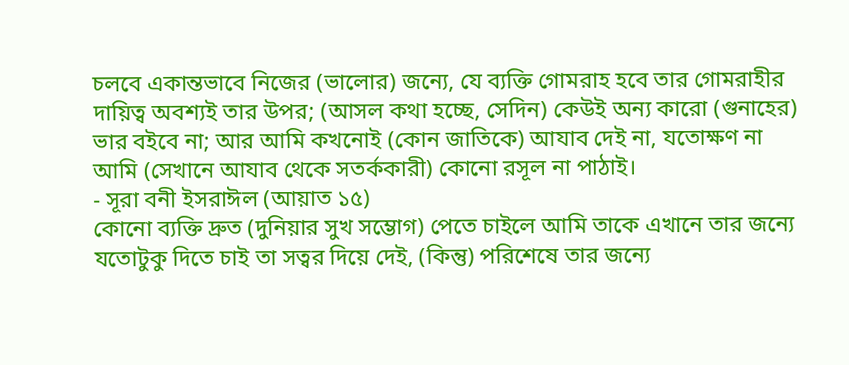চলবে একান্তভাবে নিজের (ভালোর) জন্যে, যে ব্যক্তি গোমরাহ হবে তার গোমরাহীর দায়িত্ব অবশ্যই তার উপর; (আসল কথা হচ্ছে, সেদিন) কেউই অন্য কারো (গুনাহের) ভার বইবে না; আর আমি কখনোই (কোন জাতিকে) আযাব দেই না, যতোক্ষণ না আমি (সেখানে আযাব থেকে সতর্ককারী) কোনো রসূল না পাঠাই।
- সূরা বনী ইসরাঈল (আয়াত ১৫)
কোনো ব্যক্তি দ্রুত (দুনিয়ার সুখ সম্ভোগ) পেতে চাইলে আমি তাকে এখানে তার জন্যে যতোটুকু দিতে চাই তা সত্বর দিয়ে দেই, (কিন্তু) পরিশেষে তার জন্যে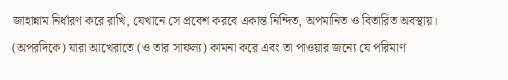জাহান্নাম নির্ধারণ করে রাখি, যেখানে সে প্রবেশ করবে একান্ত নিন্দিত, অপমানিত ও বিতারিত অবস্থায়। (অপরদিকে) যারা আখেরাতে (ও তার সাফল্য) কামনা করে এবং তা পাওয়ার জন্যে যে পরিমাণ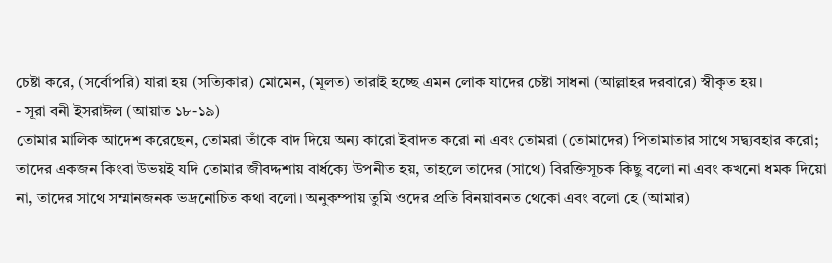চেষ্টা করে, (সর্বোপরি) যারা হয় (সত্যিকার) মোমেন, (মূলত) তারাই হচ্ছে এমন লোক যাদের চেষ্টা সাধনা (আল্লাহর দরবারে) স্বীকৃত হয়।
- সূরা বনী ইসরাঈল (আয়াত ১৮-১৯)
তোমার মালিক আদেশ করেছেন, তোমরা তাঁকে বাদ দিয়ে অন্য কারো ইবাদত করো না এবং তোমরা (তোমাদের) পিতামাতার সাথে সদ্ব্যবহার করো; তাদের একজন কিংবা উভয়ই যদি তোমার জীবদ্দশায় বার্ধক্যে উপনীত হয়, তাহলে তাদের (সাথে) বিরক্তিসূচক কিছু বলো না এবং কখনো ধমক দিয়ো না, তাদের সাথে সম্মানজনক ভদ্রনোচিত কথা বলো। অনুকম্পায় তুমি ওদের প্রতি বিনয়াবনত থেকো এবং বলো হে (আমার)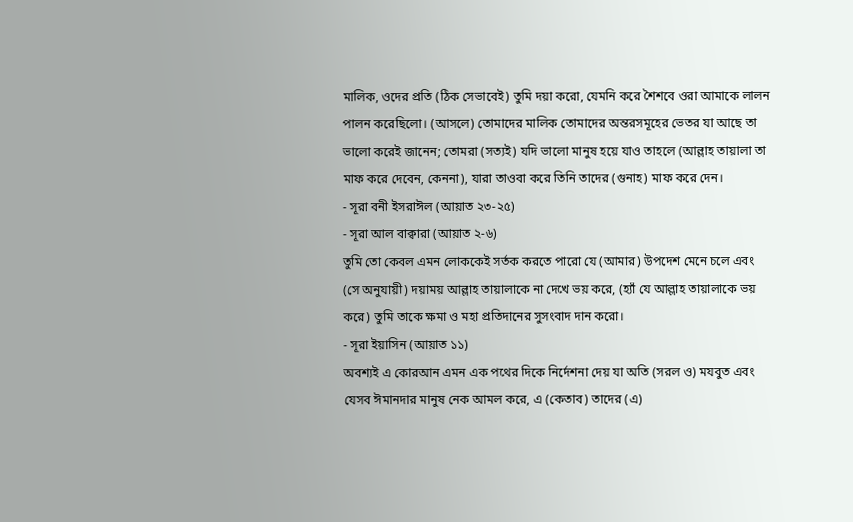মালিক, ওদের প্রতি (ঠিক সেভাবেই) তুমি দয়া করো, যেমনি করে শৈশবে ওরা আমাকে লালন পালন করেছিলো। (আসলে) তোমাদের মালিক তোমাদের অন্তরসমূহের ভেতর যা আছে তা ভালো করেই জানেন; তোমরা (সত্যই) যদি ভালো মানুষ হয়ে যাও তাহলে (আল্লাহ তায়ালা তা মাফ করে দেবেন, কেননা), যারা তাওবা করে তিনি তাদের (গুনাহ) মাফ করে দেন।
- সূরা বনী ইসরাঈল (আয়াত ২৩-২৫)
- সূরা আল বাক্বারা (আয়াত ২-৬)
তুমি তো কেবল এমন লোককেই সর্তক করতে পারো যে (আমার) উপদেশ মেনে চলে এবং (সে অনুযায়ী) দয়াময় আল্লাহ তায়ালাকে না দেখে ভয় করে, (হ্যাঁ যে আল্লাহ তায়ালাকে ভয় করে) তুমি তাকে ক্ষমা ও মহা প্রতিদানের সুসংবাদ দান করো।
- সূরা ইয়াসিন (আয়াত ১১)
অবশ্যই এ কোরআন এমন এক পথের দিকে নির্দেশনা দেয় যা অতি (সরল ও) মযবুত এবং যেসব ঈমানদার মানুষ নেক আমল করে, এ (কেতাব) তাদের (এ)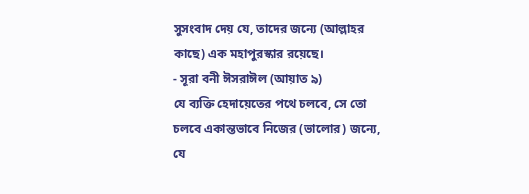সুসংবাদ দেয় যে, তাদের জন্যে (আল্লাহর কাছে) এক মহাপুরস্কার রয়েছে।
- সূরা বনী ঈসরাঈল (আয়াত ৯)
যে ব্যক্তি হেদায়েতের পথে চলবে, সে তো চলবে একান্তভাবে নিজের (ভালোর) জন্যে, যে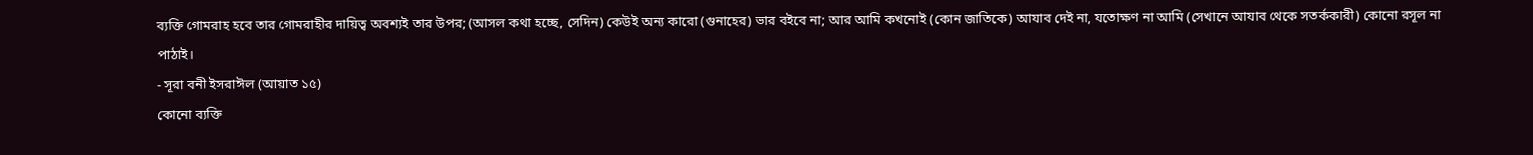ব্যক্তি গোমরাহ হবে তার গোমরাহীর দায়িত্ব অবশ্যই তার উপর; (আসল কথা হচ্ছে, সেদিন) কেউই অন্য কারো (গুনাহের) ভার বইবে না; আর আমি কখনোই (কোন জাতিকে) আযাব দেই না, যতোক্ষণ না আমি (সেখানে আযাব থেকে সতর্ককারী) কোনো রসূল না পাঠাই।
- সূরা বনী ইসরাঈল (আয়াত ১৫)
কোনো ব্যক্তি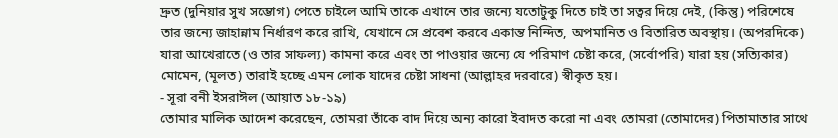দ্রুত (দুনিয়ার সুখ সম্ভোগ) পেতে চাইলে আমি তাকে এখানে তার জন্যে যতোটুকু দিতে চাই তা সত্বর দিয়ে দেই, (কিন্তু) পরিশেষে তার জন্যে জাহান্নাম নির্ধারণ করে রাখি, যেখানে সে প্রবেশ করবে একান্ত নিন্দিত, অপমানিত ও বিতারিত অবস্থায়। (অপরদিকে) যারা আখেরাতে (ও তার সাফল্য) কামনা করে এবং তা পাওয়ার জন্যে যে পরিমাণ চেষ্টা করে, (সর্বোপরি) যারা হয় (সত্যিকার) মোমেন, (মূলত) তারাই হচ্ছে এমন লোক যাদের চেষ্টা সাধনা (আল্লাহর দরবারে) স্বীকৃত হয়।
- সূরা বনী ইসরাঈল (আয়াত ১৮-১৯)
তোমার মালিক আদেশ করেছেন, তোমরা তাঁকে বাদ দিয়ে অন্য কারো ইবাদত করো না এবং তোমরা (তোমাদের) পিতামাতার সাথে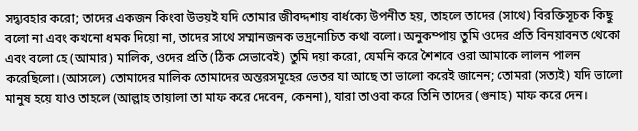সদ্ব্যবহার করো; তাদের একজন কিংবা উভয়ই যদি তোমার জীবদ্দশায় বার্ধক্যে উপনীত হয়, তাহলে তাদের (সাথে) বিরক্তিসূচক কিছু বলো না এবং কখনো ধমক দিয়ো না, তাদের সাথে সম্মানজনক ভদ্রনোচিত কথা বলো। অনুকম্পায় তুমি ওদের প্রতি বিনয়াবনত থেকো এবং বলো হে (আমার) মালিক, ওদের প্রতি (ঠিক সেভাবেই) তুমি দয়া করো, যেমনি করে শৈশবে ওরা আমাকে লালন পালন করেছিলো। (আসলে) তোমাদের মালিক তোমাদের অন্তরসমূহের ভেতর যা আছে তা ভালো করেই জানেন; তোমরা (সত্যই) যদি ভালো মানুষ হয়ে যাও তাহলে (আল্লাহ তায়ালা তা মাফ করে দেবেন, কেননা), যারা তাওবা করে তিনি তাদের (গুনাহ) মাফ করে দেন।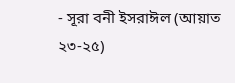- সূরা বনী ইসরাঈল (আয়াত ২৩-২৫)